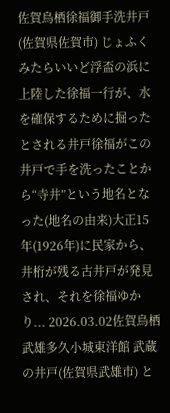佐賀鳥栖徐福御手洗井戸(佐賀県佐賀市) じょふくみたらいいど浮盃の浜に上陸した徐福一行が、水を確保するために掘ったとされる井戸徐福がこの井戸で手を洗ったことから“寺井”という地名となった(地名の由来)大正15年(1926年)に民家から、井桁が残る古井戸が発見され、それを徐福ゆかり... 2026.03.02佐賀鳥栖
武雄多久小城東洋館 武蔵の井戸(佐賀県武雄市) と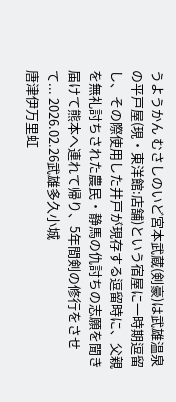うようかん むさしのいど宮本武蔵(剣豪)は武雄温泉の平戸屋(現・東洋館:店舗)という宿屋に一時期逗留し、その際使用した井戸が現存する逗留時に、父親を無礼討ちされた農民・静馬の仇討ちの志願を聞き届けて熊本へ連れて帰り、5年間剣の修行をさせて... 2026.02.26武雄多久小城
唐津伊万里虹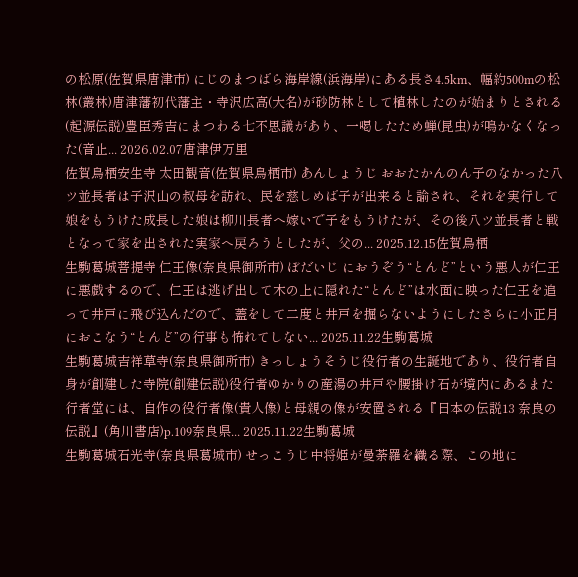の松原(佐賀県唐津市) にじのまつばら海岸線(浜海岸)にある長さ4.5km、幅約500mの松林(叢林)唐津藩初代藩主・寺沢広高(大名)が砂防林として植林したのが始まりとされる(起源伝説)豊臣秀吉にまつわる七不思議があり、一喝したため蝉(昆虫)が鳴かなくなった(音止... 2026.02.07唐津伊万里
佐賀鳥栖安生寺 太田観音(佐賀県鳥栖市) あんしょうじ おおたかんのん子のなかった八ツ並長者は子沢山の叔母を訪れ、民を慈しめば子が出来ると諭され、それを実行して娘をもうけた成長した娘は柳川長者へ嫁いで子をもうけたが、その後八ツ並長者と戦となって家を出された実家へ戻ろうとしたが、父の... 2025.12.15佐賀鳥栖
生駒葛城菩提寺 仁王像(奈良県御所市) ぼだいじ におうぞう“とんど”という悪人が仁王に悪戯するので、仁王は逃げ出して木の上に隠れた“とんど”は水面に映った仁王を追って井戸に飛び込んだので、蓋をして二度と井戸を掘らないようにしたさらに小正月におこなう“とんど”の行事も怖れてしない... 2025.11.22生駒葛城
生駒葛城吉祥草寺(奈良県御所市) きっしょうそうじ役行者の生誕地であり、役行者自身が創建した寺院(創建伝説)役行者ゆかりの産湯の井戸や腰掛け石が境内にあるまた行者堂には、自作の役行者像(貴人像)と母親の像が安置される『日本の伝説13 奈良の伝説』(角川書店)p.109奈良県... 2025.11.22生駒葛城
生駒葛城石光寺(奈良県葛城市) せっこうじ中将姫が曼荼羅を織る際、この地に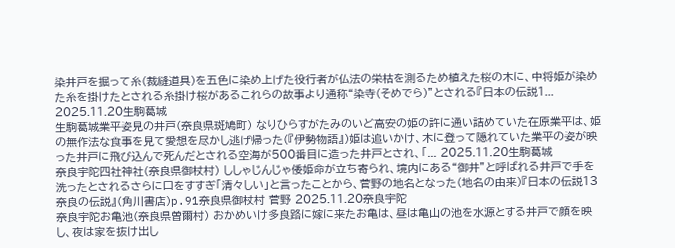染井戸を掘って糸(裁縫道具)を五色に染め上げた役行者が仏法の栄枯を測るため植えた桜の木に、中将姫が染めた糸を掛けたとされる糸掛け桜があるこれらの故事より通称“染寺(そめでら)”とされる『日本の伝説1... 2025.11.20生駒葛城
生駒葛城業平姿見の井戸(奈良県斑鳩町) なりひらすがたみのいど高安の姫の許に通い詰めていた在原業平は、姫の無作法な食事を見て愛想を尽かし逃げ帰った(『伊勢物語』)姫は追いかけ、木に登って隠れていた業平の姿が映った井戸に飛び込んで死んだとされる空海が500番目に造った井戸とされ、「... 2025.11.20生駒葛城
奈良宇陀四社神社(奈良県御杖村) ししゃじんじゃ倭姫命が立ち寄られ、境内にある“御井”と呼ばれる井戸で手を洗ったとされるさらに口をすすぎ「清々しい」と言ったことから、菅野の地名となった(地名の由来)『日本の伝説13 奈良の伝説』(角川書店)p.91奈良県御杖村 菅野 2025.11.20奈良宇陀
奈良宇陀お亀池(奈良県曽爾村) おかめいけ多良路に嫁に来たお亀は、昼は亀山の池を水源とする井戸で顔を映し、夜は家を抜け出し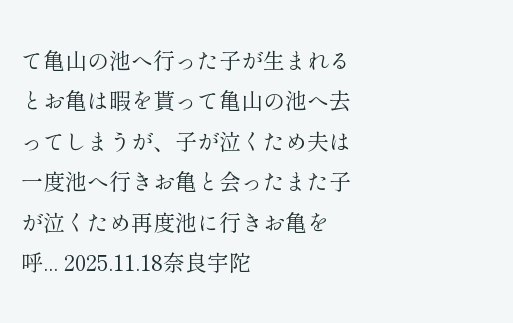て亀山の池へ行った子が生まれるとお亀は暇を貰って亀山の池へ去ってしまうが、子が泣くため夫は一度池へ行きお亀と会ったまた子が泣くため再度池に行きお亀を呼... 2025.11.18奈良宇陀